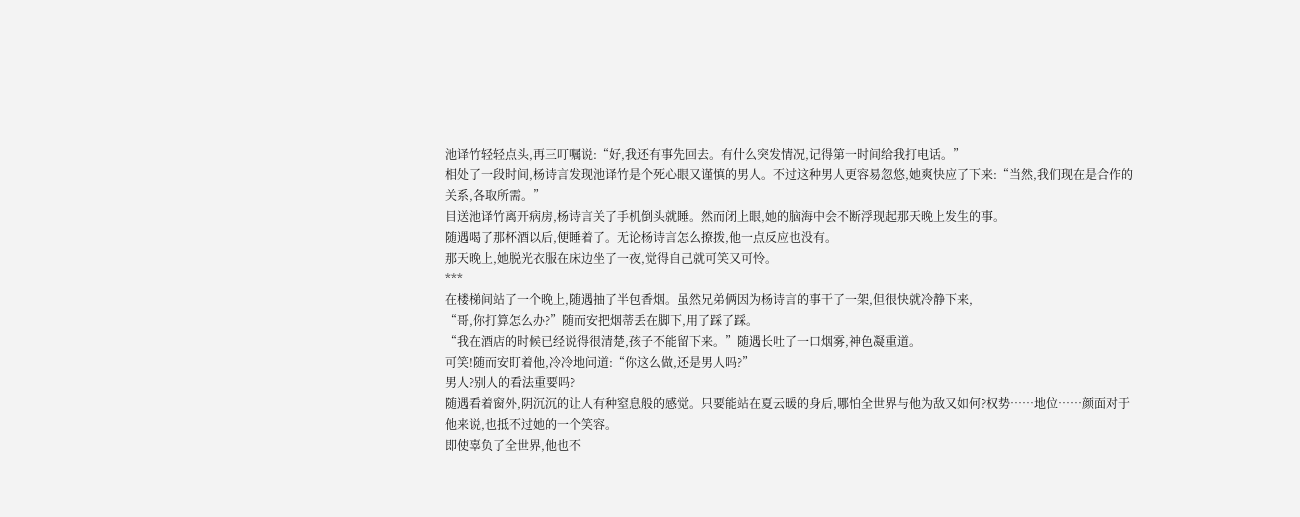池译竹轻轻点头,再三叮嘱说:“好,我还有事先回去。有什么突发情况,记得第一时间给我打电话。”
相处了一段时间,杨诗言发现池译竹是个死心眼又谨慎的男人。不过这种男人更容易忽悠,她爽快应了下来:“当然,我们现在是合作的关系,各取所需。”
目送池译竹离开病房,杨诗言关了手机倒头就睡。然而闭上眼,她的脑海中会不断浮现起那天晚上发生的事。
随遇喝了那杯酒以后,便睡着了。无论杨诗言怎么撩拨,他一点反应也没有。
那天晚上,她脱光衣服在床边坐了一夜,觉得自己就可笑又可怜。
***
在楼梯间站了一个晚上,随遇抽了半包香烟。虽然兄弟俩因为杨诗言的事干了一架,但很快就冷静下来,
“哥,你打算怎么办?”随而安把烟蒂丢在脚下,用了踩了踩。
“我在酒店的时候已经说得很清楚,孩子不能留下来。”随遇长吐了一口烟雾,神色凝重道。
可笑!随而安盯着他,冷冷地问道:“你这么做,还是男人吗?”
男人?别人的看法重要吗?
随遇看着窗外,阴沉沉的让人有种窒息般的感觉。只要能站在夏云暖的身后,哪怕全世界与他为敌又如何?权势……地位……颜面对于他来说,也抵不过她的一个笑容。
即使辜负了全世界,他也不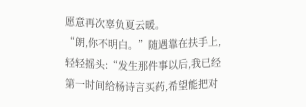愿意再次辜负夏云暖。
“朗,你不明白。”随遇靠在扶手上,轻轻摇头:“发生那件事以后,我已经第一时间给杨诗言买药,希望能把对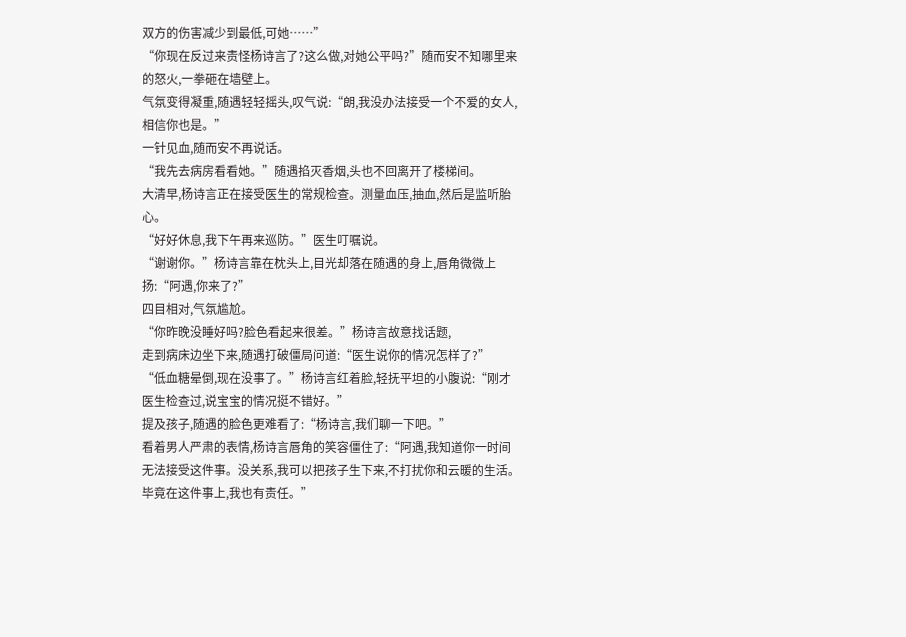双方的伤害减少到最低,可她……”
“你现在反过来责怪杨诗言了?这么做,对她公平吗?”随而安不知哪里来的怒火,一拳砸在墙壁上。
气氛变得凝重,随遇轻轻摇头,叹气说:“朗,我没办法接受一个不爱的女人,相信你也是。”
一针见血,随而安不再说话。
“我先去病房看看她。”随遇掐灭香烟,头也不回离开了楼梯间。
大清早,杨诗言正在接受医生的常规检查。测量血压,抽血,然后是监听胎心。
“好好休息,我下午再来巡防。”医生叮嘱说。
“谢谢你。”杨诗言靠在枕头上,目光却落在随遇的身上,唇角微微上扬:“阿遇,你来了?”
四目相对,气氛尴尬。
“你昨晚没睡好吗?脸色看起来很差。”杨诗言故意找话题,
走到病床边坐下来,随遇打破僵局问道:“医生说你的情况怎样了?”
“低血糖晕倒,现在没事了。”杨诗言红着脸,轻抚平坦的小腹说:“刚才医生检查过,说宝宝的情况挺不错好。”
提及孩子,随遇的脸色更难看了:“杨诗言,我们聊一下吧。”
看着男人严肃的表情,杨诗言唇角的笑容僵住了:“阿遇,我知道你一时间无法接受这件事。没关系,我可以把孩子生下来,不打扰你和云暖的生活。毕竟在这件事上,我也有责任。”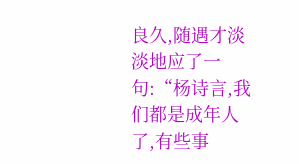良久,随遇才淡淡地应了一句:“杨诗言,我们都是成年人了,有些事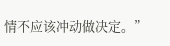情不应该冲动做决定。”